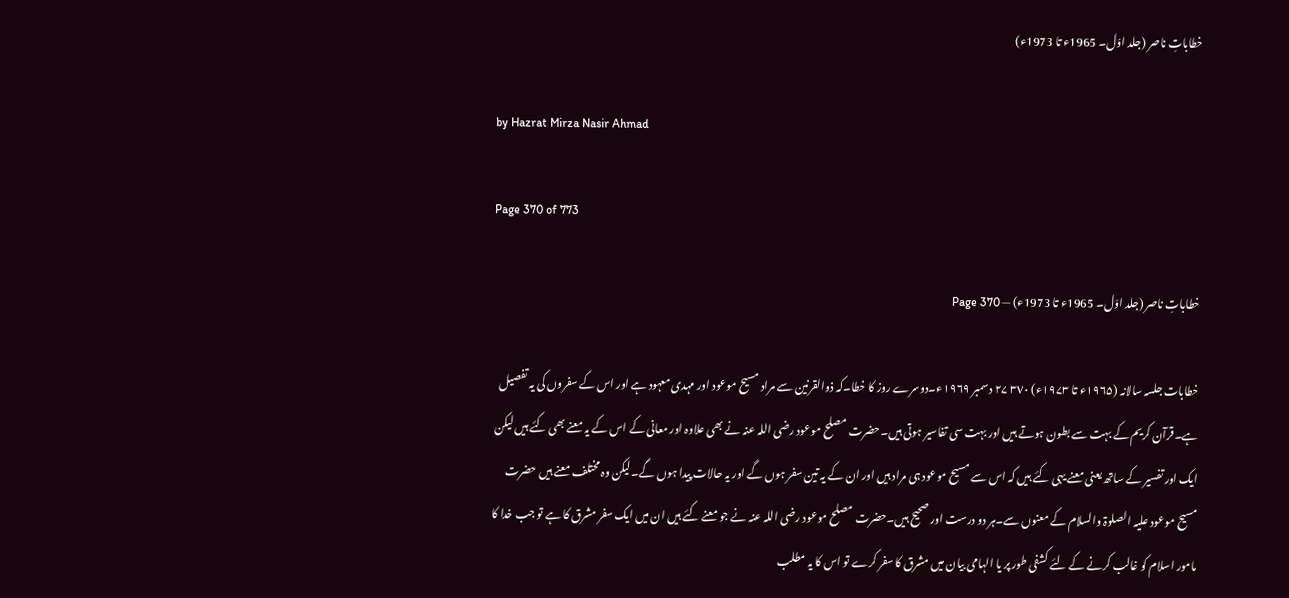خطاباتِ ناصر (جلد اوّل۔ 1965ء تا 1973ء)

by Hazrat Mirza Nasir Ahmad

Page 370 of 773

خطاباتِ ناصر (جلد اوّل۔ 1965ء تا 1973ء) — Page 370

خطابات جلسہ سالانہ (۱۹۶۵ء تا ۱۹۷۳ء) ٣٧٠ ۲۷ دسمبر ۱۹۶۹ء۔دوسرے روز کا خطا۔کہ ذوالقرنین سے مراد مسیح موعود اور مہدی معہود ہے اور اس کے سفروں کی یہ تفصیل ہے۔قرآن کریم کے بہت سے بطون ہوتے ہیں اور بہت سی تفاسیر ہوتی ہیں۔حضرت مصلح موعود رضی اللہ عنہ نے بھی علاوہ اور معانی کے اس کے یہ معنے بھی کئے ہیں لیکن ایک اور تفسیر کے ساتھ یعنی معنے یہی کئے ہیں کہ اس سے مسیح موعود ہی مراد ہیں اور ان کے یہ تین سفر ہوں گے اور یہ حالات پیدا ہوں گے۔لیکن وہ مختلف معنے ہیں حضرت مسیح موعود علیہ الصلوۃ والسلام کے معنوں سے۔ہر دو درست اور صحیح ہیں۔حضرت مصلح موعود رضی اللہ عنہ نے جو معنے کئے ہیں ان میں ایک سفر مشرق کا ہے تو جب خدا کا مامور اسلام کو غالب کرنے کے لئے کشفی طور پر یا الہامی بیان میں مشرق کا سفر کرے تو اس کا یہ مطلب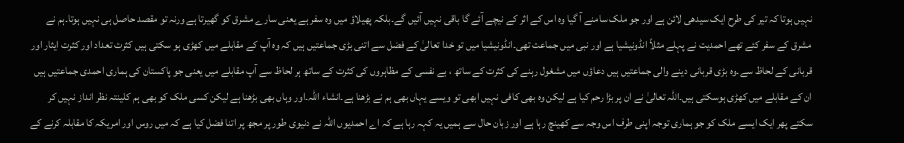نہیں ہوتا کہ تیر کی طرح ایک سیدھی لائن ہے اور جو ملک سامنے آ گیا وہ اس کے اثر کے نیچے آئے گا باقی نہیں آئیں گے۔بلکہ پھیلاؤ میں وہ سفر ہے یعنی سارے مشرق کو گھیرتا ہے ورنہ تو مقصد حاصل ہی نہیں ہوتا۔ہم نے مشرق کے سفر کئے تھے احمدیت نے پہلے مثلاً انڈونیشیا ہے اور نبی میں جماعت تھی۔انڈونیشیا میں تو خدا تعالیٰ کے فضل سے اتنی بڑی جماعتیں ہیں کہ وہ آپ کے مقابلے میں کھڑی ہو سکتی ہیں کثرت تعداد اور کثرت ایثار اور قربانی کے لحاظ سے۔وہ بڑی قربانی دینے والی جماعتیں ہیں دعاؤں میں مشغول رہنے کی کثرت کے ساتھ ، بے نفسی کے مظاہروں کی کثرت کے ساتھ ہر لحاظ سے آپ مقابلے میں یعنی جو پاکستان کی ہماری احمدی جماعتیں ہیں ان کے مقابلے میں کھڑی ہوسکتی ہیں۔اللہ تعالیٰ نے ان پر بڑا رحم کیا ہے لیکن وہ بھی کافی نہیں ابھی تو ویسے یہاں بھی ہم نے بڑھنا ہے۔انشاء اللہ۔اور وہاں بھی بڑھنا ہے لیکن کسی ملک کو بھی ہم کلینتہ نظر انداز نہیں کر سکتے پھر ایک ایسے ملک کو جو ہماری توجہ اپنی طرف اس وجہ سے کھینچ رہا ہے اور زبان حال سے ہمیں یہ کہہ رہا ہے کہ اے احمدیوں اللہ نے دنیوی طور پر مجھ پر اتنا فضل کیا ہے کہ میں روس اور امریکہ کا مقابلہ کرنے کے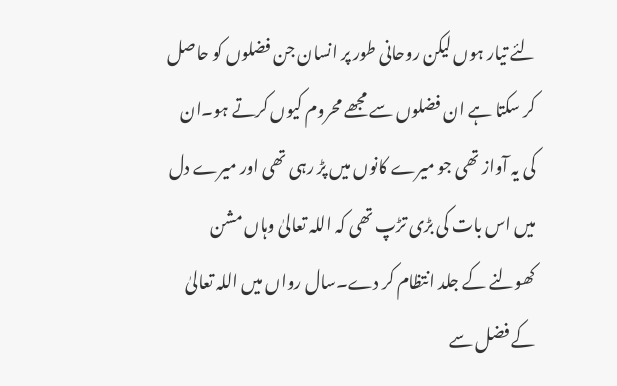لئے تیار ہوں لیکن روحانی طور پر انسان جن فضلوں کو حاصل کر سکتا ہے ان فضلوں سے مجھے محروم کیوں کرتے ہو۔ان کی یہ آواز تھی جو میرے کانوں میں پڑ رہی تھی اور میرے دل میں اس بات کی بڑی تڑپ تھی کہ اللہ تعالیٰ وہاں مشن کھولنے کے جلد انتظام کر دے۔سال رواں میں اللہ تعالیٰ کے فضل سے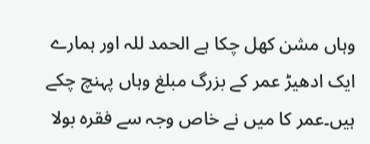وہاں مشن کھل چکا ہے الحمد للہ اور ہمارے ایک ادھیڑ عمر کے بزرگ مبلغ وہاں پہنچ چکے ہیں۔عمر کا میں نے خاص وجہ سے فقرہ بولا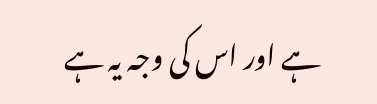ہے اور اس کی وجہ یہ ہے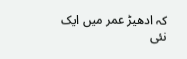کہ ادھیڑ عمر میں ایک نئی